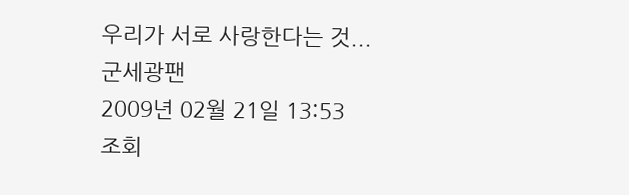우리가 서로 사랑한다는 것...
군세광팬
2009년 02월 21일 13:53
조회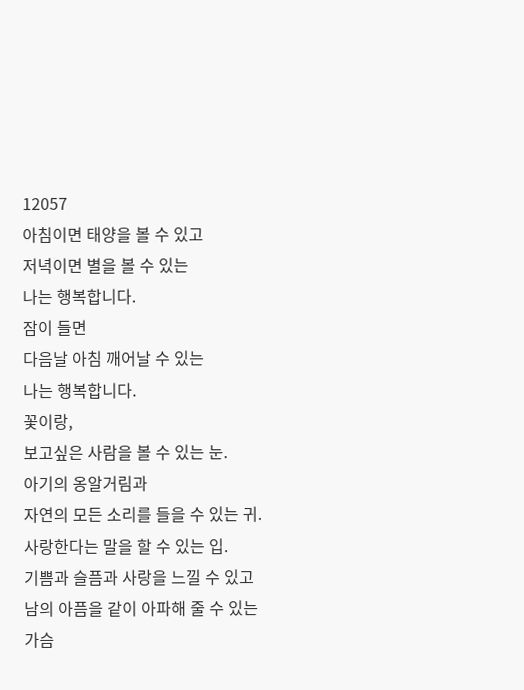12057
아침이면 태양을 볼 수 있고
저녁이면 별을 볼 수 있는
나는 행복합니다.
잠이 들면
다음날 아침 깨어날 수 있는
나는 행복합니다.
꽃이랑,
보고싶은 사람을 볼 수 있는 눈.
아기의 옹알거림과
자연의 모든 소리를 들을 수 있는 귀.
사랑한다는 말을 할 수 있는 입.
기쁨과 슬픔과 사랑을 느낄 수 있고
남의 아픔을 같이 아파해 줄 수 있는
가슴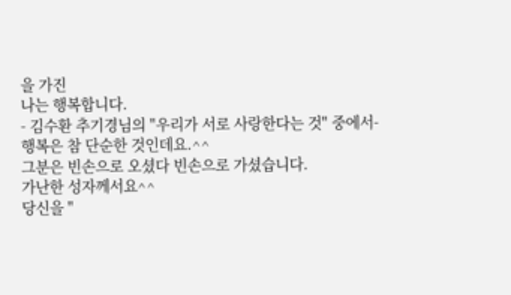을 가진
나는 행복합니다.
- 김수환 추기경님의 "우리가 서로 사랑한다는 것" 중에서-
행복은 참 단순한 것인데요.^^
그분은 빈손으로 오셨다 빈손으로 가셨습니다.
가난한 성자께서요^^
당신을 "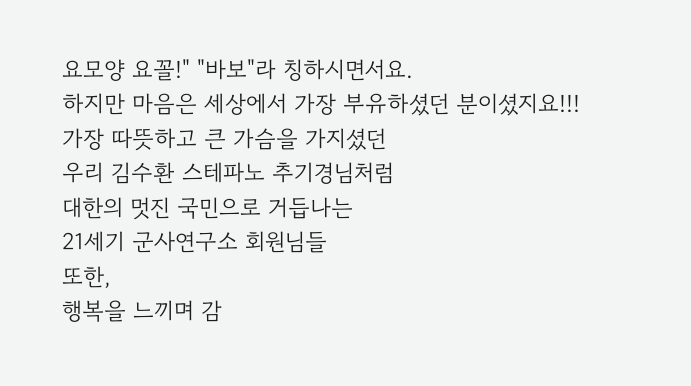요모양 요꼴!" "바보"라 칭하시면서요.
하지만 마음은 세상에서 가장 부유하셨던 분이셨지요!!!
가장 따뜻하고 큰 가슴을 가지셨던
우리 김수환 스테파노 추기경님처럼
대한의 멋진 국민으로 거듭나는
21세기 군사연구소 회원님들
또한,
행복을 느끼며 감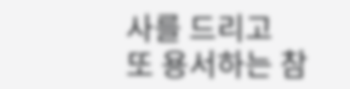사를 드리고
또 용서하는 참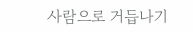사람으로 거듭나기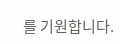를 기원합니다.